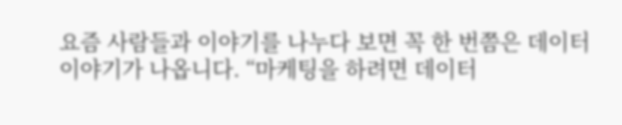요즘 사람들과 이야기를 나누다 보면 꼭 한 번쯤은 데이터 이야기가 나옵니다. “마케팅을 하려면 데이터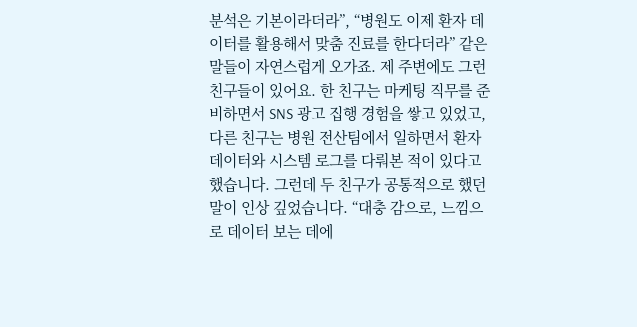분석은 기본이라더라”, “병원도 이제 환자 데이터를 활용해서 맞춤 진료를 한다더라” 같은 말들이 자연스럽게 오가죠. 제 주변에도 그런 친구들이 있어요. 한 친구는 마케팅 직무를 준비하면서 SNS 광고 집행 경험을 쌓고 있었고, 다른 친구는 병원 전산팀에서 일하면서 환자 데이터와 시스템 로그를 다뤄본 적이 있다고 했습니다. 그런데 두 친구가 공통적으로 했던 말이 인상 깊었습니다. “대충 감으로, 느낌으로 데이터 보는 데에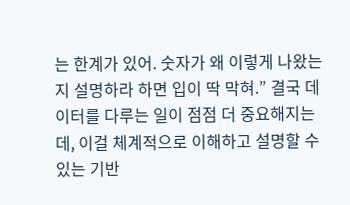는 한계가 있어. 숫자가 왜 이렇게 나왔는지 설명하라 하면 입이 딱 막혀.” 결국 데이터를 다루는 일이 점점 더 중요해지는데, 이걸 체계적으로 이해하고 설명할 수 있는 기반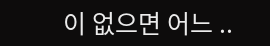이 없으면 어느 ..